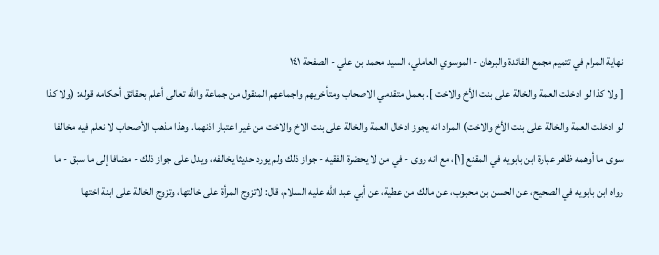نهاية المرام في تتميم مجمع الفائدة والبرهان - الموسوي العاملي، السيد محمد بن علي - الصفحة ١٤١
[ ولا كذا لو ادخلت العمة والخالة على بنت الأخ والاخت ]. بعمل متقدمي الاصحاب ومتأخريهم واجماعهم المنقول من جماعة والله تعالى أعلم بحقائق أحكامه قوله: (ولا كذا لو ادخلت العمة والخالة على بنت الأخ والاخت) المراد انه يجوز ادخال العمة والخالة على بنت الاخ والاخت من غير اعتبار اذنهما. وهذا مذهب الأصحاب لا نعلم فيه مخالفا سوى ما أوهمه ظاهر عبارة ابن بابويه في المقنع [١]، مع انه روى - في من لا يحضرة الفقيه - جواز ذلك ولم يورد حديثا يخالفه، ويدل على جواز ذلك - مضافا إلى ما سبق - ما رواه ابن بابويه في الصحيح، عن الحسن بن محبوب، عن مالك من عطية، عن أبي عبد الله عليه السلام، قال: لاتزوج المرأة على خالتها، وتزوج الخالة على ابنة اختها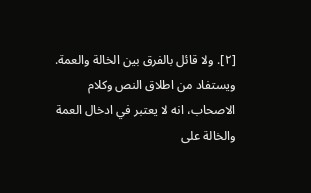[٢]. ولا قائل بالفرق بين الخالة والعمة. ويستفاد من اطلاق النص وكلام الاصحاب، انه لا يعتبر في ادخال العمة والخالة على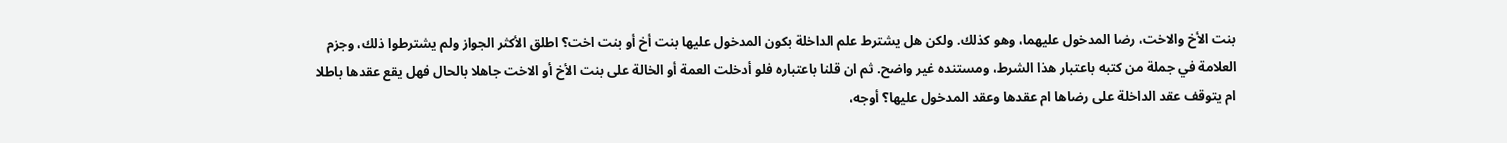بنت الأخ والاخت، رضا المدخول عليهما، وهو كذلك. ولكن هل يشترط علم الداخلة بكون المدخول عليها بنت أخ أو بنت اخت؟ اطلق الأكثر الجواز ولم يشترطوا ذلك، وجزم العلامة في جملة من كتبه باعتبار هذا الشرط، ومستنده غير واضح. ثم ان قلنا باعتباره فلو أدخلت العمة أو الخالة على بنت الأخ أو الاخت جاهلا بالحال فهل يقع عقدها باطلا ام يتوقف عقد الداخلة على رضاها ام عقدها وعقد المدخول عليها؟ أوجه،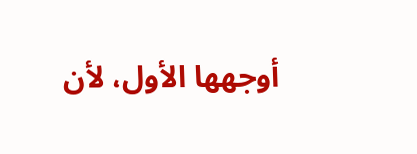أوجهها الأول، لأن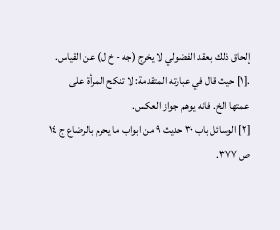إلحاق ذلك بعقد الفضولي لا يخرج (جه - خ ل) عن القياس.
.[١] حيث قال في عبارته المتقدمة: لا تنكح المرأة على عمتها الخ. فانه يوهم جواز العكس.
[٢] الوسائل باب ٣٠ حديث ٩ من ابواب ما يحرم بالرضاع ج ١٤ ص ٣٧٧.